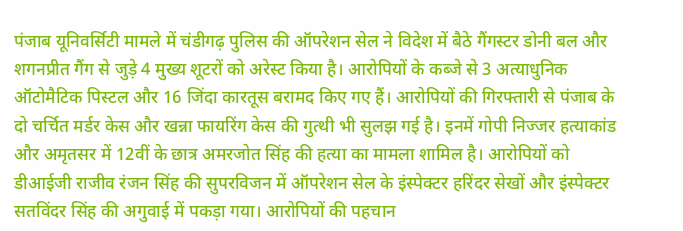पंजाब यूनिवर्सिटी मामले में चंडीगढ़ पुलिस की ऑपरेशन सेल ने विदेश में बैठे गैंगस्टर डोनी बल और शगनप्रीत गैंग से जुड़े 4 मुख्य शूटरों को अरेस्ट किया है। आरोपियों के कब्जे से 3 अत्याधुनिक ऑटोमैटिक पिस्टल और 16 जिंदा कारतूस बरामद किए गए हैं। आरोपियों की गिरफ्तारी से पंजाब के दो चर्चित मर्डर केस और खन्ना फायरिंग केस की गुत्थी भी सुलझ गई है। इनमें गोपी निज्जर हत्याकांड और अमृतसर में 12वीं के छात्र अमरजोत सिंह की हत्या का मामला शामिल है। आरोपियों को डीआईजी राजीव रंजन सिंह की सुपरविजन में ऑपरेशन सेल के इंस्पेक्टर हरिंदर सेखों और इंस्पेक्टर सतविंदर सिंह की अगुवाई में पकड़ा गया। आरोपियों की पहचान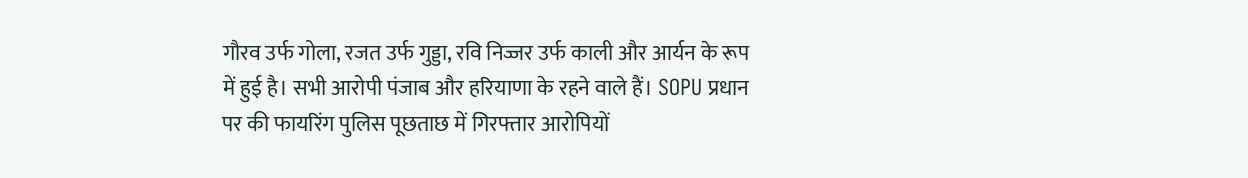गौरव उर्फ गोला, रजत उर्फ गुड्डा, रवि निज्जर उर्फ काली और आर्यन के रूप में हुई है। सभी आरोपी पंजाब और हरियाणा के रहने वाले हैं। SOPU प्रधान पर की फायरिंग पुलिस पूछताछ में गिरफ्तार आरोपियों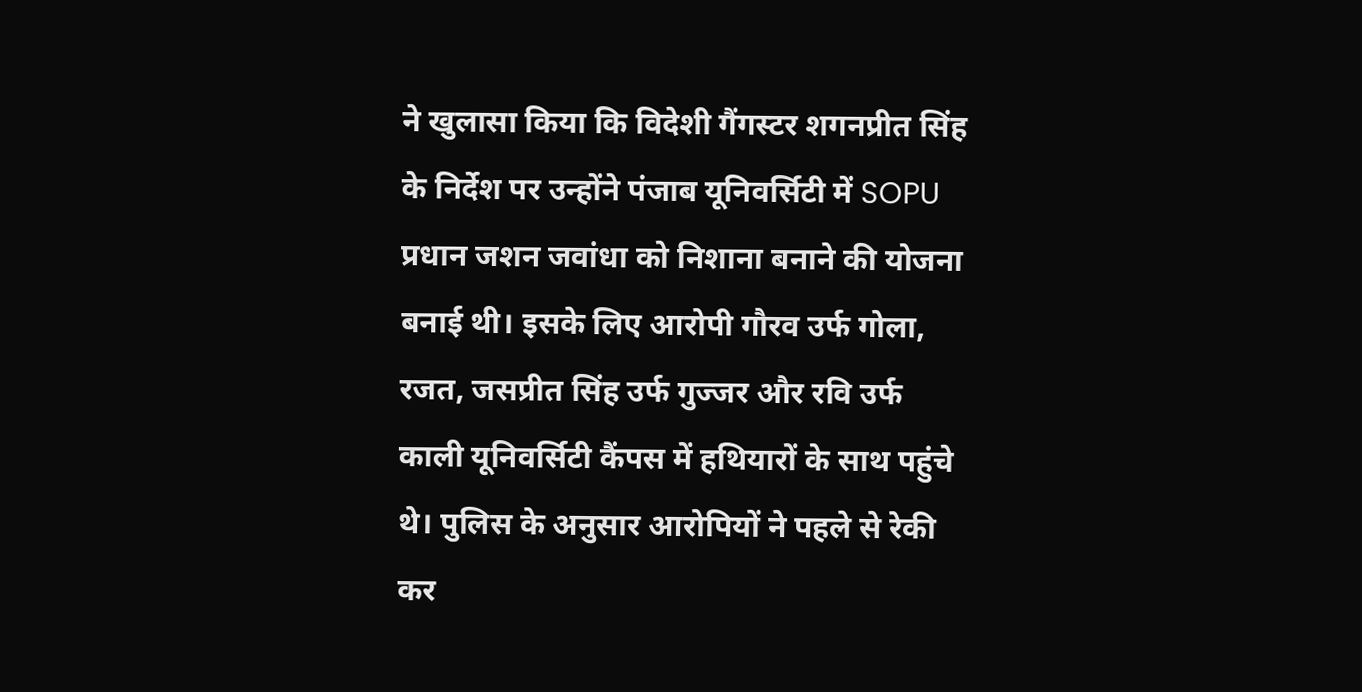ने खुलासा किया कि विदेशी गैंगस्टर शगनप्रीत सिंह के निर्देश पर उन्होंने पंजाब यूनिवर्सिटी में SOPU प्रधान जशन जवांधा को निशाना बनाने की योजना बनाई थी। इसके लिए आरोपी गौरव उर्फ गोला, रजत, जसप्रीत सिंह उर्फ गुज्जर और रवि उर्फ काली यूनिवर्सिटी कैंपस में हथियारों के साथ पहुंचे थे। पुलिस के अनुसार आरोपियों ने पहले से रेकी कर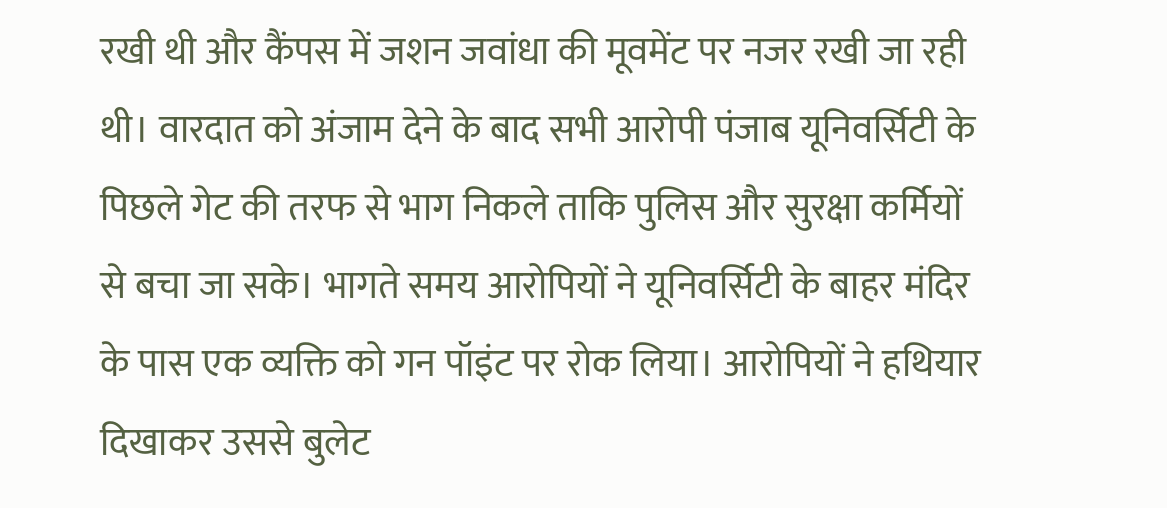रखी थी और कैंपस में जशन जवांधा की मूवमेंट पर नजर रखी जा रही थी। वारदात को अंजाम देने के बाद सभी आरोपी पंजाब यूनिवर्सिटी के पिछले गेट की तरफ से भाग निकले ताकि पुलिस और सुरक्षा कर्मियों से बचा जा सके। भागते समय आरोपियों ने यूनिवर्सिटी के बाहर मंदिर के पास एक व्यक्ति को गन पॉइंट पर रोक लिया। आरोपियों ने हथियार दिखाकर उससे बुलेट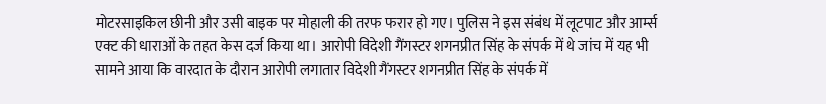मोटरसाइकिल छीनी और उसी बाइक पर मोहाली की तरफ फरार हो गए। पुलिस ने इस संबंध में लूटपाट और आर्म्स एक्ट की धाराओं के तहत केस दर्ज किया था। आरोपी विदेशी गैंगस्टर शगनप्रीत सिंह के संपर्क में थे जांच में यह भी सामने आया कि वारदात के दौरान आरोपी लगातार विदेशी गैंगस्टर शगनप्रीत सिंह के संपर्क में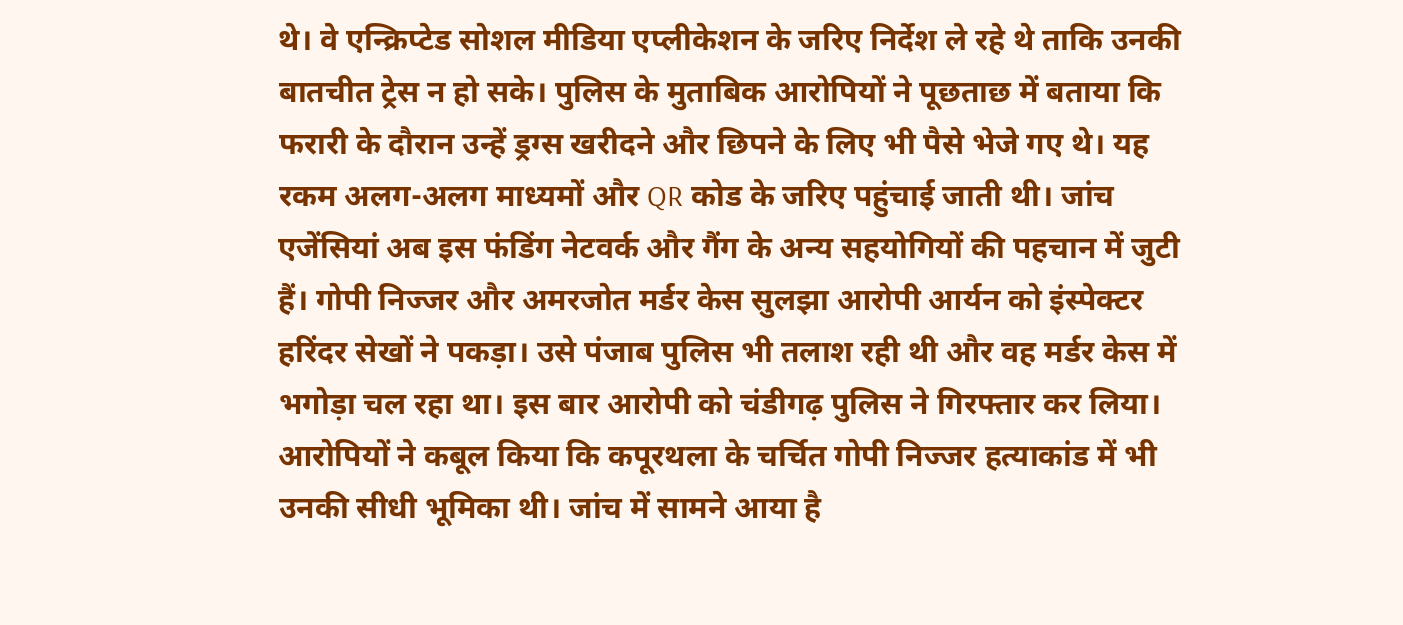थे। वे एन्क्रिप्टेड सोशल मीडिया एप्लीकेशन के जरिए निर्देश ले रहे थे ताकि उनकी बातचीत ट्रेस न हो सके। पुलिस के मुताबिक आरोपियों ने पूछताछ में बताया कि फरारी के दौरान उन्हें ड्रग्स खरीदने और छिपने के लिए भी पैसे भेजे गए थे। यह रकम अलग-अलग माध्यमों और QR कोड के जरिए पहुंचाई जाती थी। जांच एजेंसियां अब इस फंडिंग नेटवर्क और गैंग के अन्य सहयोगियों की पहचान में जुटी हैं। गोपी निज्जर और अमरजोत मर्डर केस सुलझा आरोपी आर्यन को इंस्पेक्टर हरिंदर सेखों ने पकड़ा। उसे पंजाब पुलिस भी तलाश रही थी और वह मर्डर केस में भगोड़ा चल रहा था। इस बार आरोपी को चंडीगढ़ पुलिस ने गिरफ्तार कर लिया। आरोपियों ने कबूल किया कि कपूरथला के चर्चित गोपी निज्जर हत्याकांड में भी उनकी सीधी भूमिका थी। जांच में सामने आया है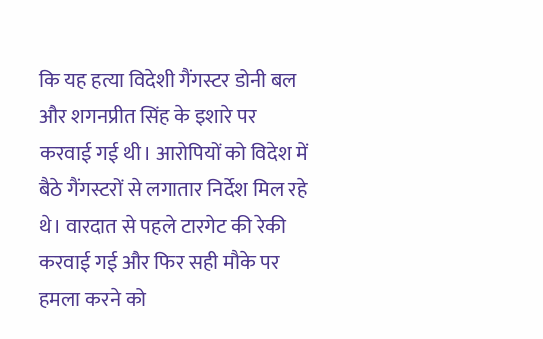कि यह हत्या विदेशी गैंगस्टर डोनी बल और शगनप्रीत सिंह के इशारे पर करवाई गई थी। आरोपियों को विदेश में बैठे गैंगस्टरों से लगातार निर्देश मिल रहे थे। वारदात से पहले टारगेट की रेकी करवाई गई और फिर सही मौके पर हमला करने को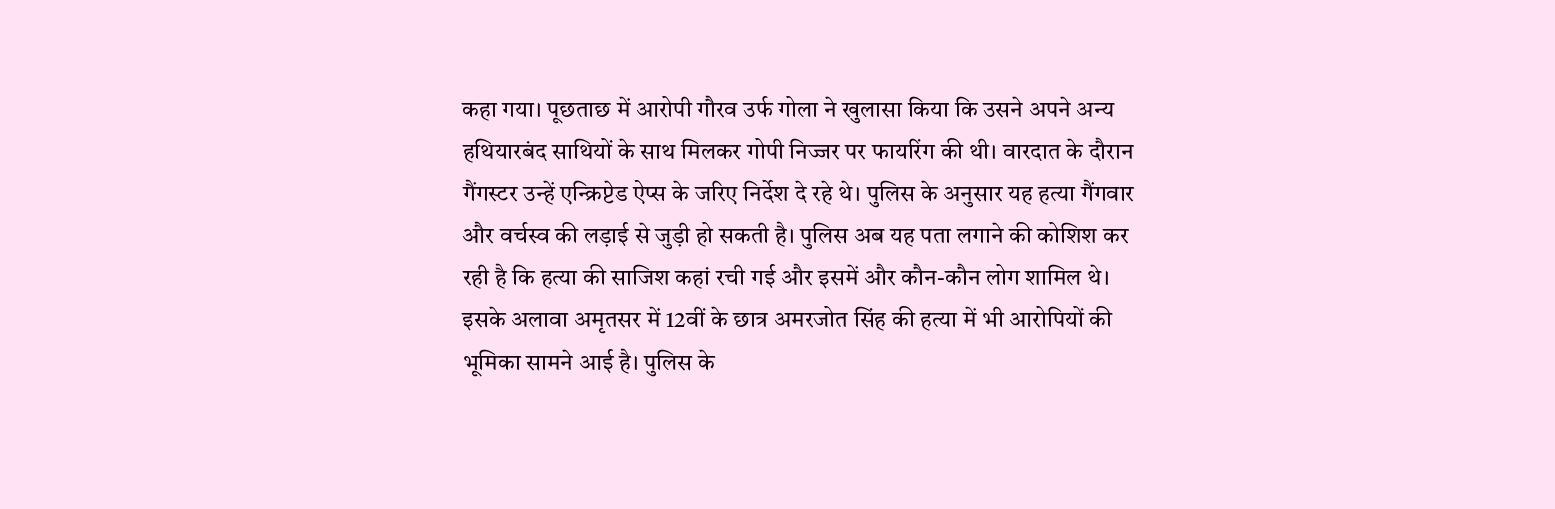कहा गया। पूछताछ में आरोपी गौरव उर्फ गोला ने खुलासा किया कि उसने अपने अन्य हथियारबंद साथियों के साथ मिलकर गोपी निज्जर पर फायरिंग की थी। वारदात के दौरान गैंगस्टर उन्हें एन्क्रिप्टेड ऐप्स के जरिए निर्देश दे रहे थे। पुलिस के अनुसार यह हत्या गैंगवार और वर्चस्व की लड़ाई से जुड़ी हो सकती है। पुलिस अब यह पता लगाने की कोशिश कर रही है कि हत्या की साजिश कहां रची गई और इसमें और कौन-कौन लोग शामिल थे। इसके अलावा अमृतसर में 12वीं के छात्र अमरजोत सिंह की हत्या में भी आरोपियों की भूमिका सामने आई है। पुलिस के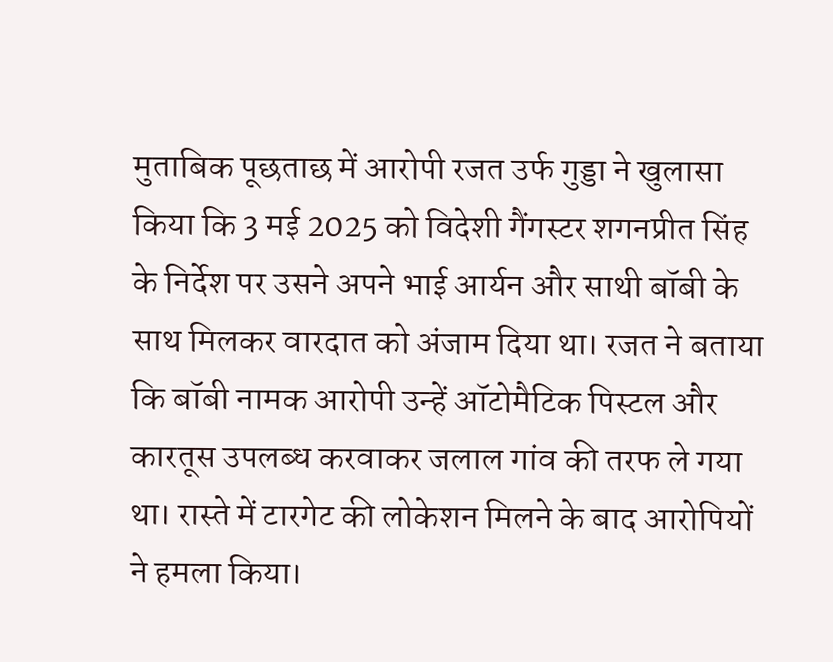मुताबिक पूछताछ में आरोपी रजत उर्फ गुड्डा ने खुलासा किया कि 3 मई 2025 को विदेशी गैंगस्टर शगनप्रीत सिंह के निर्देश पर उसने अपने भाई आर्यन और साथी बॉबी के साथ मिलकर वारदात को अंजाम दिया था। रजत ने बताया कि बॉबी नामक आरोपी उन्हें ऑटोमैटिक पिस्टल और कारतूस उपलब्ध करवाकर जलाल गांव की तरफ ले गया था। रास्ते में टारगेट की लोकेशन मिलने के बाद आरोपियों ने हमला किया।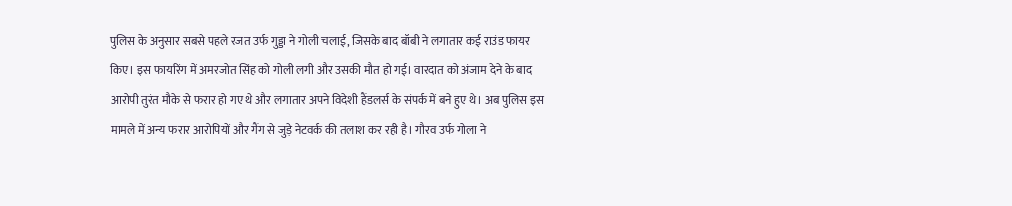पुलिस के अनुसार सबसे पहले रजत उर्फ गुड्डा ने गोली चलाई, जिसके बाद बॉबी ने लगातार कई राउंड फायर किए। इस फायरिंग में अमरजोत सिंह को गोली लगी और उसकी मौत हो गई। वारदात को अंजाम देने के बाद आरोपी तुरंत मौके से फरार हो गए थे और लगातार अपने विदेशी हैंडलर्स के संपर्क में बने हुए थे। अब पुलिस इस मामले में अन्य फरार आरोपियों और गैंग से जुड़े नेटवर्क की तलाश कर रही है। गौरव उर्फ गोला ने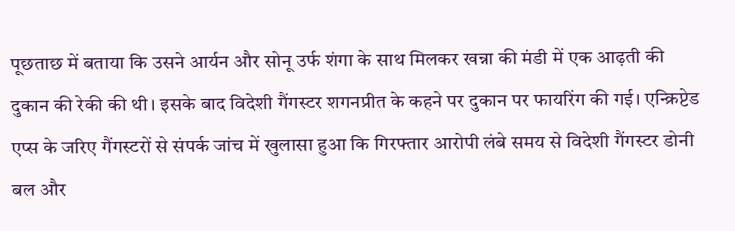पूछताछ में बताया कि उसने आर्यन और सोनू उर्फ शंगा के साथ मिलकर खन्ना की मंडी में एक आढ़ती की दुकान की रेकी की थी। इसके बाद विदेशी गैंगस्टर शगनप्रीत के कहने पर दुकान पर फायरिंग की गई। एन्क्रिप्टेड एप्स के जरिए गैंगस्टरों से संपर्क जांच में खुलासा हुआ कि गिरफ्तार आरोपी लंबे समय से विदेशी गैंगस्टर डोनी बल और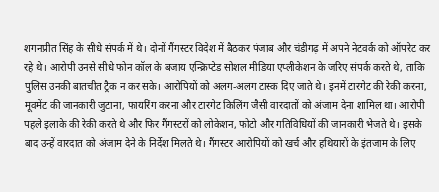शगनप्रीत सिंह के सीधे संपर्क में थे। दोनों गैंगस्टर विदेश में बैठकर पंजाब और चंडीगढ़ में अपने नेटवर्क को ऑपरेट कर रहे थे। आरोपी उनसे सीधे फोन कॉल के बजाय एन्क्रिप्टेड सोशल मीडिया एप्लीकेशन के जरिए संपर्क करते थे, ताकि पुलिस उनकी बातचीत ट्रैक न कर सके। आरोपियों को अलग-अलग टास्क दिए जाते थे। इनमें टारगेट की रेकी करना, मूवमेंट की जानकारी जुटाना, फायरिंग करना और टारगेट किलिंग जैसी वारदातों को अंजाम देना शामिल था। आरोपी पहले इलाके की रेकी करते थे और फिर गैंगस्टरों को लोकेशन, फोटो और गतिविधियों की जानकारी भेजते थे। इसके बाद उन्हें वारदात को अंजाम देने के निर्देश मिलते थे। गैंगस्टर आरोपियों को खर्च और हथियारों के इंतजाम के लिए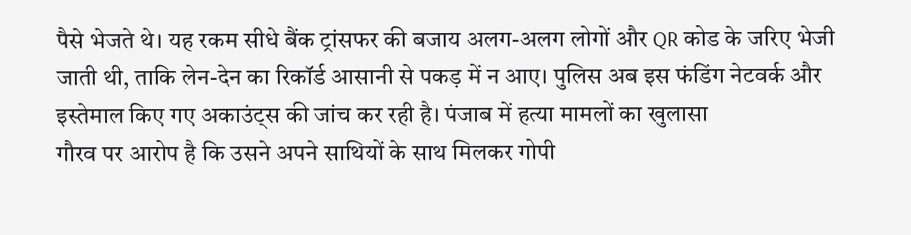पैसे भेजते थे। यह रकम सीधे बैंक ट्रांसफर की बजाय अलग-अलग लोगों और QR कोड के जरिए भेजी जाती थी, ताकि लेन-देन का रिकॉर्ड आसानी से पकड़ में न आए। पुलिस अब इस फंडिंग नेटवर्क और इस्तेमाल किए गए अकाउंट्स की जांच कर रही है। पंजाब में हत्या मामलों का खुलासा
गौरव पर आरोप है कि उसने अपने साथियों के साथ मिलकर गोपी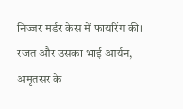निज्जर मर्डर केस में फायरिंग की।
रजत और उसका भाई आर्यन, अमृतसर के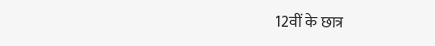12वीं के छात्र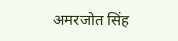अमरजोत सिंह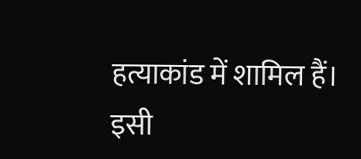हत्याकांड में शामिल हैं। इसी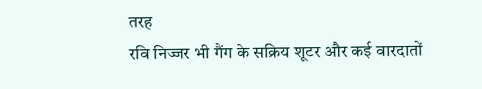तरह
रवि निज्जर भी गैंग के सक्रिय शूटर और कई वारदातों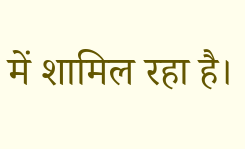में शामिल रहा है।